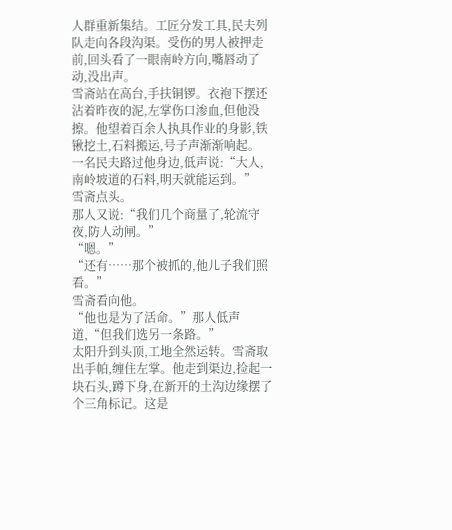人群重新集结。工匠分发工具,民夫列队走向各段沟渠。受伤的男人被押走前,回头看了一眼南岭方向,嘴唇动了动,没出声。
雪斋站在高台,手扶铜锣。衣袍下摆还沾着昨夜的泥,左掌伤口渗血,但他没擦。他望着百余人执具作业的身影,铁锹挖土,石料搬运,号子声渐渐响起。
一名民夫路过他身边,低声说:“大人,南岭坡道的石料,明天就能运到。”
雪斋点头。
那人又说:“我们几个商量了,轮流守夜,防人动闸。”
“嗯。”
“还有……那个被抓的,他儿子我们照看。”
雪斋看向他。
“他也是为了活命。”那人低声道,“但我们选另一条路。”
太阳升到头顶,工地全然运转。雪斋取出手帕,缠住左掌。他走到渠边,捡起一块石头,蹲下身,在新开的土沟边缘摆了个三角标记。这是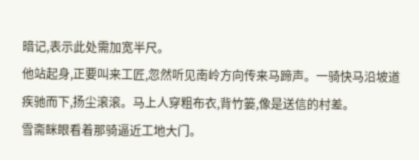暗记,表示此处需加宽半尺。
他站起身,正要叫来工匠,忽然听见南岭方向传来马蹄声。一骑快马沿坡道疾驰而下,扬尘滚滚。马上人穿粗布衣,背竹篓,像是送信的村差。
雪斋眯眼看着那骑逼近工地大门。